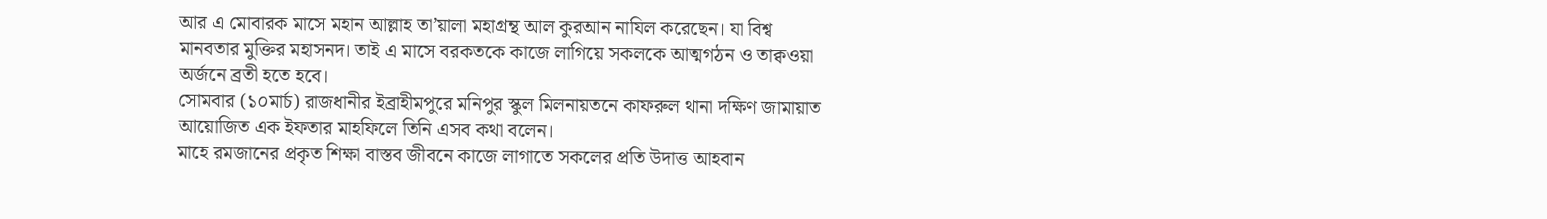আর এ মোবারক মাসে মহান আল্লাহ তা’য়ালা মহাগ্রন্থ আল কুরআন নাযিল করেছেন। যা বিশ্ব মানবতার মুক্তির মহাসনদ। তাই এ মাসে বরকতকে কাজে লাগিয়ে সকলকে আত্মগঠন ও তাক্বওয়া অর্জনে ব্রতী হতে হবে।
সোমবার (১০মার্চ) রাজধানীর ইব্রাহীমপুরে মনিপুর স্কুল মিলনায়তনে কাফরুল থানা দক্ষিণ জামায়াত আয়োজিত এক ইফতার মাহফিলে তিনি এসব কথা বলেন।
মাহে রমজানের প্রকৃত শিক্ষা বাস্তব জীবনে কাজে লাগাতে সকলের প্রতি উদাত্ত আহবান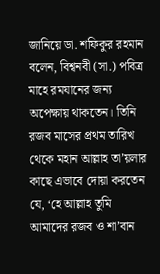জানিয়ে ডা. শফিকুর রহমান বলেন, বিশ্বনবী (সা.) পবিত্র মাহে রমযানের জন্য অপেক্ষায় থাকতেন। তিনি রজব মাসের প্রথম তারিখ থেকে মহান আল্লাহ তা’য়লার কাছে এভাবে দোয়া করতেন যে, ‘হে আল্লাহ তুমি আমাদের রজব ও শা’বান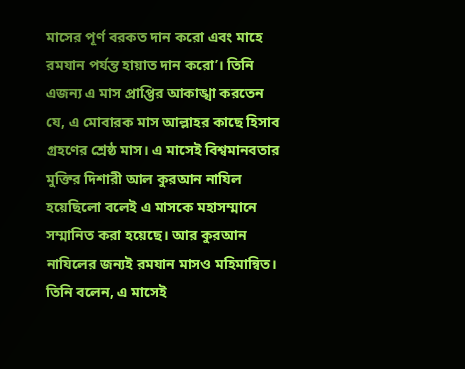মাসের পূর্ণ বরকত দান করো এবং মাহে রমযান পর্যন্ত হায়াত দান করো’। তিনি এজন্য এ মাস প্রাপ্তির আকাঙ্খা করতেন যে, এ মোবারক মাস আল্লাহর কাছে হিসাব গ্রহণের শ্রেষ্ঠ মাস। এ মাসেই বিশ্বমানবতার মুক্তির দিশারী আল কুরআন নাযিল হয়েছিলো বলেই এ মাসকে মহাসম্মানে সম্মানিত করা হয়েছে। আর কুরআন নাযিলের জন্যই রমযান মাসও মহিমান্বিত।
তিনি বলেন, এ মাসেই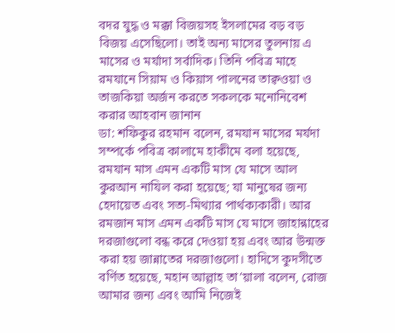বদর যুদ্ধ ও মক্কা বিজয়সহ ইসলামের বড় বড় বিজয় এসেছিলো। তাই অন্য মাসের তুলনায় এ মাসের ও মর্যাদা সর্বাদিক। তিনি পবিত্র মাহে রমযানে সিয়াম ও কিয়াস পালনের তাক্বওয়া ও তাজকিয়া অর্জন করতে সকলকে মনোনিবেশ করার আহবান জানান
ডা: শফিকুর রহমান বলেন, রমযান মাসের মর্যদা সম্পর্কে পবিত্র কালামে হাকীমে বলা হয়েছে, রমযান মাস এমন একটি মাস যে মাসে আল কুরআন নাযিল করা হয়েছে; যা মানুষের জন্য হেদায়েত এবং সত্য-মিথ্যার পার্থক্যকারী। আর রমজান মাস এমন একটি মাস যে মাসে জাহান্নাহের দরজাগুলো বন্ধ করে দেওয়া হয় এবং আর উন্মক্ত করা হয় জান্নাতের দরজাগুলো। হাদিসে কুদসীতে বর্ণিত হয়েছে, মহান আল্লাহ তা’য়ালা বলেন, রোজ আমার জন্য এবং আমি নিজেই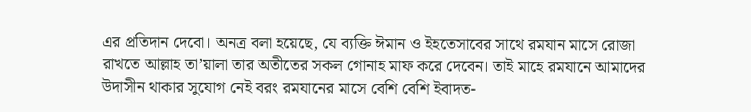এর প্রতিদান দেবো। অনত্র বলা হয়েছে, যে ব্যক্তি ঈমান ও ইহতেসাবের সাথে রমযান মাসে রোজা রাখতে আল্লাহ তা’য়ালা তার অতীতের সকল গোনাহ মাফ করে দেবেন। তাই মাহে রমযানে আমাদের উদাসীন থাকার সুযোগ নেই বরং রমযানের মাসে বেশি বেশি ইবাদত-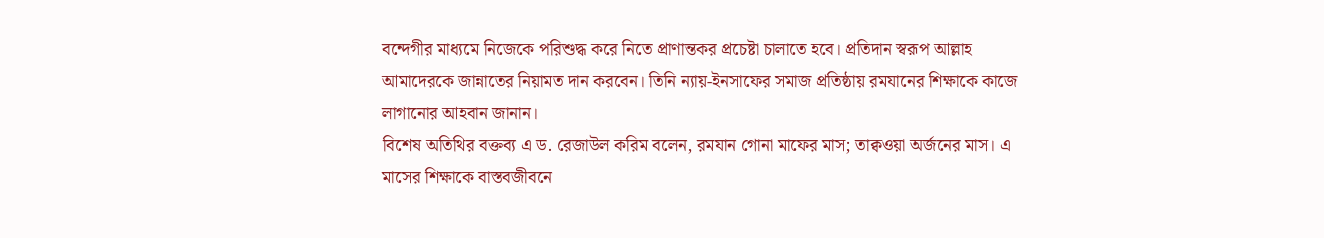বন্দেগীর মাধ্যমে নিজেকে পরিশুদ্ধ করে নিতে প্রাণান্তকর প্রচেষ্টা চালাতে হবে। প্রতিদান স্বরূপ আল্লাহ আমাদেরকে জান্নাতের নিয়ামত দান করবেন। তিনি ন্যায়-ইনসাফের সমাজ প্রতিষ্ঠায় রমযানের শিক্ষাকে কাজে লাগানোর আহবান জানান।
বিশেষ অতিথির বক্তব্য এ ড. রেজাউল করিম বলেন, রমযান গোনা মাফের মাস; তাক্বওয়া অর্জনের মাস। এ মাসের শিক্ষাকে বাস্তবজীবনে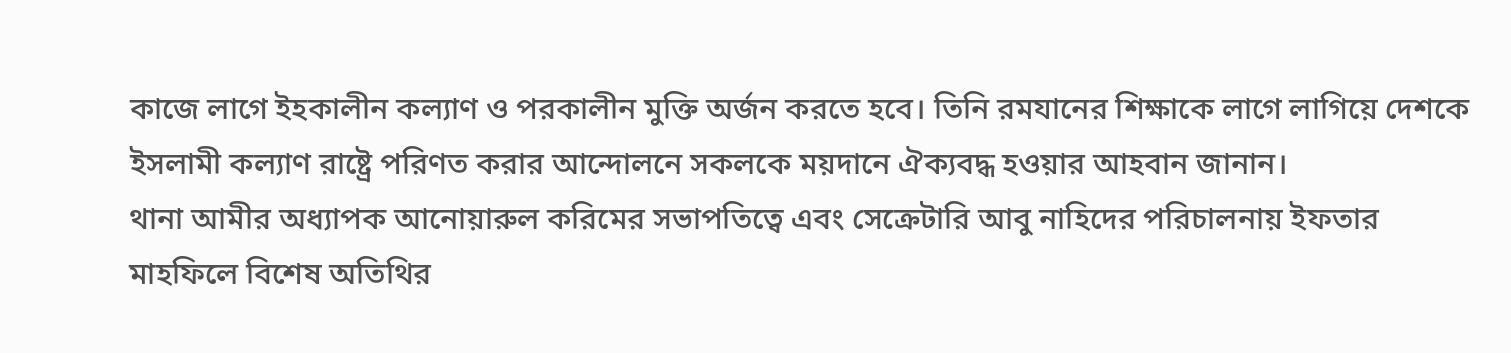কাজে লাগে ইহকালীন কল্যাণ ও পরকালীন মুক্তি অর্জন করতে হবে। তিনি রমযানের শিক্ষাকে লাগে লাগিয়ে দেশকে ইসলামী কল্যাণ রাষ্ট্রে পরিণত করার আন্দোলনে সকলকে ময়দানে ঐক্যবদ্ধ হওয়ার আহবান জানান।
থানা আমীর অধ্যাপক আনোয়ারুল করিমের সভাপতিত্বে এবং সেক্রেটারি আবু নাহিদের পরিচালনায় ইফতার মাহফিলে বিশেষ অতিথির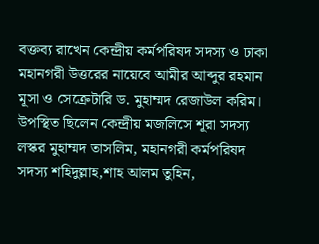বক্তব্য রাখেন কেন্দ্রীয় কর্মপরিষদ সদস্য ও ঢাকা মহানগরী উত্তরের নায়েবে আমীর আব্দুর রহমান মূসা ও সেক্রেটারি ড. মুহাম্মদ রেজাউল করিম। উপস্থিত ছিলেন কেন্দ্রীয় মজলিসে শূরা সদস্য লস্কর মুহাম্মদ তাসলিম, মহানগরী কর্মপরিষদ সদস্য শহিদুল্লাহ,শাহ আলম তুহিন,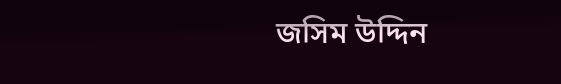জসিম উদ্দিন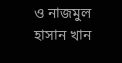ও নাজমুল হাসান খান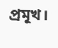প্রমূখ।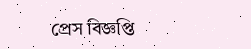প্রেস বিজ্ঞপ্তি